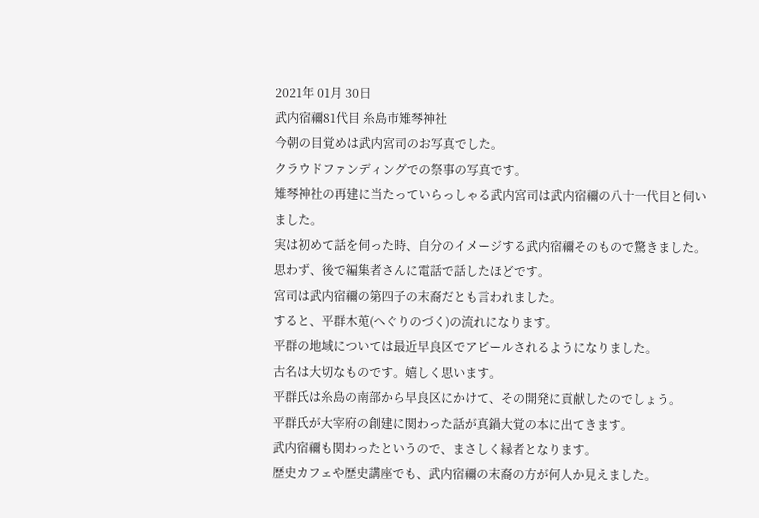2021年 01月 30日
武内宿禰81代目 糸島市雉琴神社
今朝の目覚めは武内宮司のお写真でした。
クラウドファンディングでの祭事の写真です。
雉琴神社の再建に当たっていらっしゃる武内宮司は武内宿禰の八十一代目と伺いました。
実は初めて話を伺った時、自分のイメージする武内宿禰そのもので驚きました。
思わず、後で編集者さんに電話で話したほどです。
宮司は武内宿禰の第四子の末裔だとも言われました。
すると、平群木莵(へぐりのづく)の流れになります。
平群の地域については最近早良区でアピールされるようになりました。
古名は大切なものです。嬉しく思います。
平群氏は糸島の南部から早良区にかけて、その開発に貢献したのでしょう。
平群氏が大宰府の創建に関わった話が真鍋大覚の本に出てきます。
武内宿禰も関わったというので、まさしく縁者となります。
歴史カフェや歴史講座でも、武内宿禰の末裔の方が何人か見えました。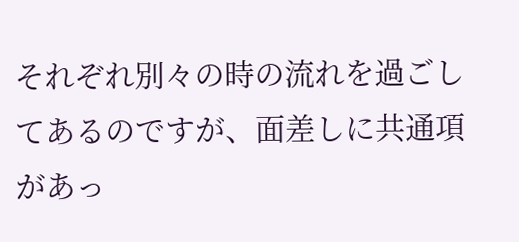それぞれ別々の時の流れを過ごしてあるのですが、面差しに共通項があっ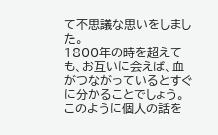て不思議な思いをしました。
1800年の時を超えても、お互いに会えば、血がつながっているとすぐに分かることでしょう。
このように個人の話を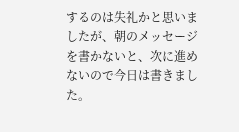するのは失礼かと思いましたが、朝のメッセージを書かないと、次に進めないので今日は書きました。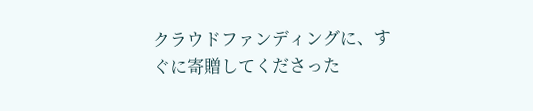クラウドファンディングに、すぐに寄贈してくださった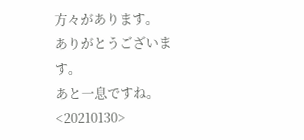方々があります。
ありがとうございます。
あと一息ですね。
<20210130>